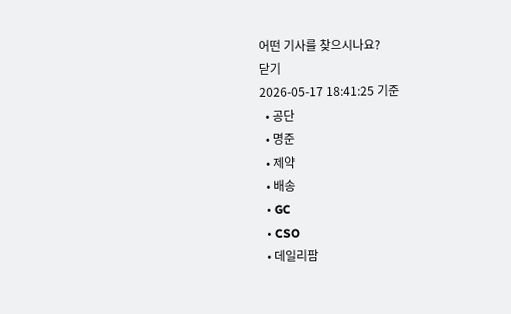어떤 기사를 찾으시나요?
닫기
2026-05-17 18:41:25 기준
  • 공단
  • 명준
  • 제약
  • 배송
  • GC
  • CSO
  • 데일리팜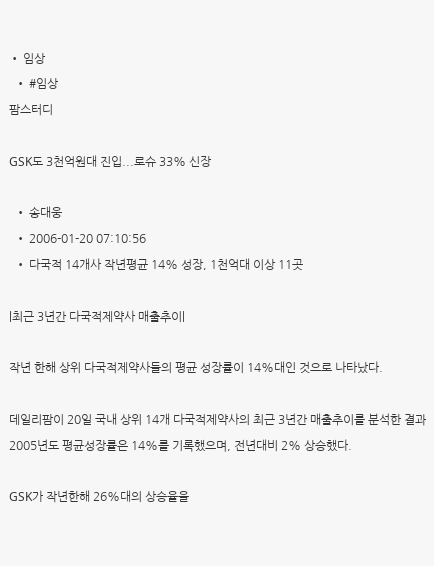• 임상
  • #임상
팜스터디

GSK도 3천억원대 진입...로슈 33% 신장

  • 송대웅
  • 2006-01-20 07:10:56
  • 다국적 14개사 작년평균 14% 성장, 1천억대 이상 11곳

|최근 3년간 다국적제약사 매출추이|

작년 한해 상위 다국적제약사들의 평균 성장률이 14%대인 것으로 나타났다.

데일리팜이 20일 국내 상위 14개 다국적제약사의 최근 3년간 매출추이를 분석한 결과 2005년도 평균성장률은 14%를 기록했으며, 전년대비 2% 상승했다.

GSK가 작년한해 26%대의 상승율을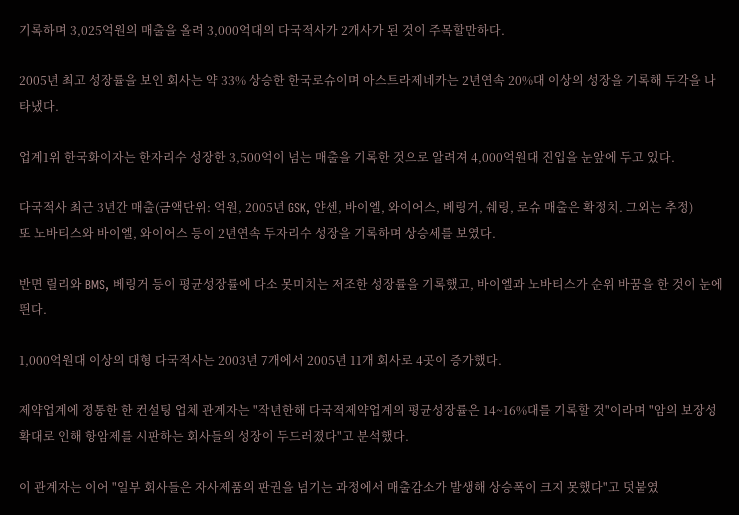기록하며 3,025억원의 매출을 올려 3,000억대의 다국적사가 2개사가 된 것이 주목할만하다.

2005년 최고 성장률을 보인 회사는 약 33% 상승한 한국로슈이며 아스트라제네카는 2년연속 20%대 이상의 성장을 기록해 두각을 나타냈다.

업계1위 한국화이자는 한자리수 성장한 3,500억이 넘는 매출을 기록한 것으로 알려져 4,000억원대 진입을 눈앞에 두고 있다.

다국적사 최근 3년간 매출(금액단위: 억원, 2005년 GSK, 얀센, 바이엘, 와이어스, 베링거, 쉐링, 로슈 매출은 확정치. 그외는 추정)
또 노바티스와 바이엘, 와이어스 등이 2년연속 두자리수 성장을 기록하며 상승세를 보였다.

반면 릴리와 BMS, 베링거 등이 평균성장률에 다소 못미치는 저조한 성장률을 기록했고, 바이엘과 노바티스가 순위 바꿈을 한 것이 눈에 띈다.

1,000억원대 이상의 대형 다국적사는 2003년 7개에서 2005년 11개 회사로 4곳이 증가했다.

제약업계에 정통한 한 컨설팅 업체 관계자는 "작년한해 다국적제약업계의 평균성장률은 14~16%대를 기록할 것"이라며 "암의 보장성 확대로 인해 항암제를 시판하는 회사들의 성장이 두드러졌다"고 분석했다.

이 관계자는 이어 "일부 회사들은 자사제품의 판권을 넘기는 과정에서 매출감소가 발생해 상승폭이 크지 못했다"고 덧붙였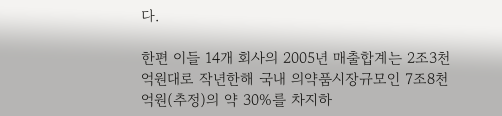다.

한편 이들 14개 회사의 2005년 매출합계는 2조3천억원대로 작년한해 국내 의약품시장규모인 7조8천억원(추정)의 약 30%를 차지하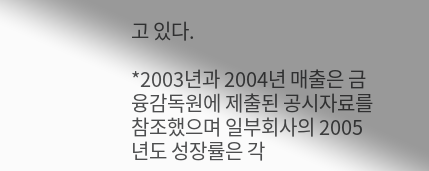고 있다.

*2003년과 2004년 매출은 금융감독원에 제출된 공시자료를 참조했으며 일부회사의 2005년도 성장률은 각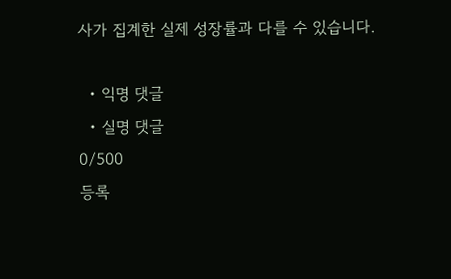사가 집계한 실제 성장률과 다를 수 있습니다.

  • 익명 댓글
  • 실명 댓글
0/500
등록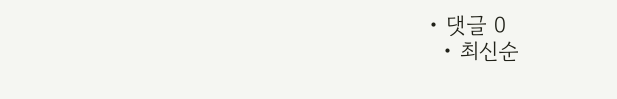• 댓글 0
  • 최신순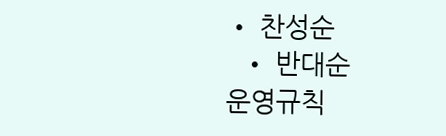• 찬성순
  • 반대순
운영규칙